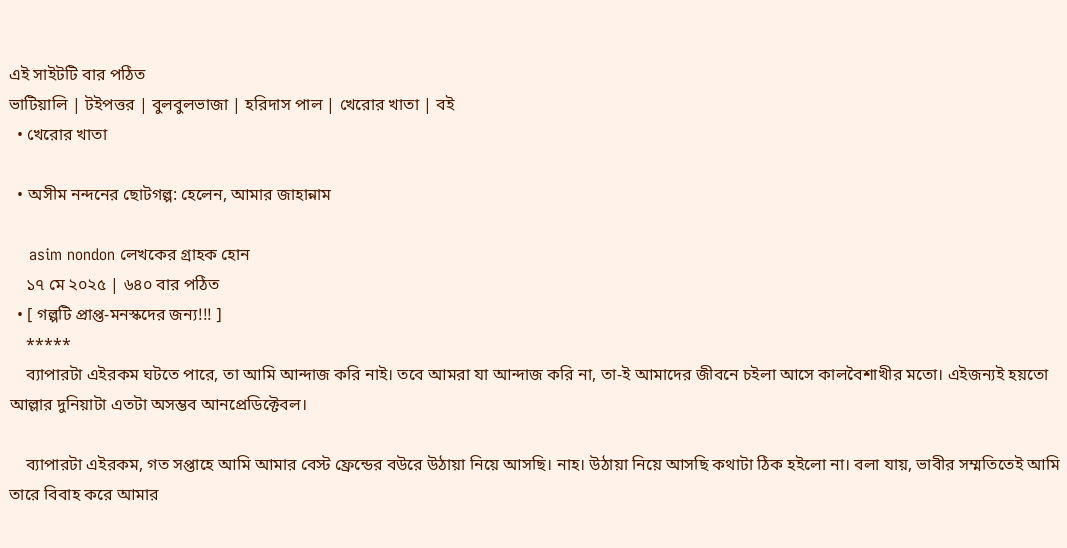এই সাইটটি বার পঠিত
ভাটিয়ালি | টইপত্তর | বুলবুলভাজা | হরিদাস পাল | খেরোর খাতা | বই
  • খেরোর খাতা

  • অসীম নন্দনের ছোটগল্প: হেলেন, আমার জাহান্নাম

    asim nondon লেখকের গ্রাহক হোন
    ১৭ মে ২০২৫ | ৬৪০ বার পঠিত
  • [ গল্পটি প্রাপ্ত-মনস্কদের জন্য!!! ]
    *****
    ব্যাপারটা এইরকম ঘটতে পারে, তা আমি আন্দাজ করি নাই। তবে আমরা যা আন্দাজ করি না, তা-ই আমাদের জীবনে চইলা আসে কালবৈশাখীর মতো। এইজন্যই হয়তো আল্লার দুনিয়াটা এতটা অসম্ভব আনপ্রেডিক্টেবল।

    ব্যাপারটা এইরকম, গত সপ্তাহে আমি আমার বেস্ট ফ্রেন্ডের বউরে উঠায়া নিয়ে আসছি। নাহ। উঠায়া নিয়ে আসছি কথাটা ঠিক হইলো না। বলা যায়, ভাবীর সম্মতিতেই আমি তারে বিবাহ করে আমার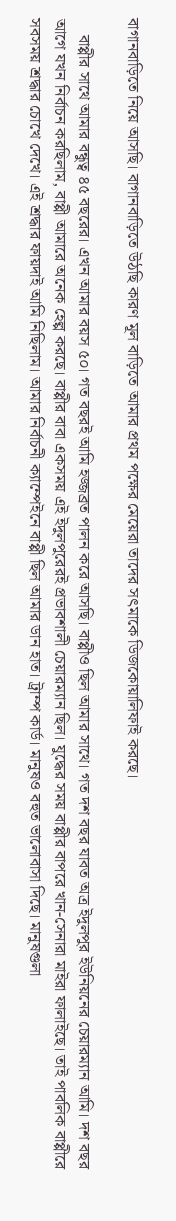বাগানবাড়িতে নিয়ে আসছি। বাগানবাড়িতে উঠছি কারণ মূল বাড়িতে আমার প্রথম পক্ষের মেয়েরা তাদের সৎমাকে ডিজকোয়ালিফাই করছে।

    বাপ্পীর সাথে আমার বন্ধুত্ব ৪৫ বছরের। এখন আমার বয়স ৫০। গত বছরই আমি হজ্জব্রত পালন করে আসছি। বাপ্পীও ছিল আমার সাথে। গত দশ বছর যাবত অত্র ইদুলপুর ইউনিয়নের চেয়ারম্যান আমি। দশ বছর আগে যখন নির্বাচন করছিলাম, বাপ্পী আমারে অনেক হেল্প করছে। বাপ্পীর বাবা একসময় এই ইদুলপুরেরই প্রভাবশালী চেয়ারম্যান ছিল। যুদ্ধের সময় বাপ্পীর বাপরে খান-সেনারা মাইরা ফালাইছে। তাই পাবলিক বাপ্পীরে সবসময় শ্রদ্ধার চোখে দেখে। এই শ্রদ্ধার ফায়দাই আমি নিছিলাম। আমার নির্বাচনী ক্যাম্পেইনে বাপ্পী ছিল আমার ডান হাত। ট্রাম্প কার্ড। মানুষও বহুত ভালোবাসা দিছে। মানুষগুলা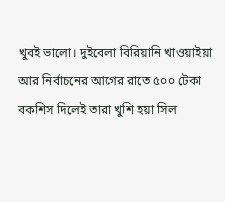খুবই ভালো। দুইবেলা বিরিয়ানি খাওয়াইয়া আর নির্বাচনের আগের রাতে ৫০০ টেকা বকশিস দিলেই তারা খুশি হয়া সিল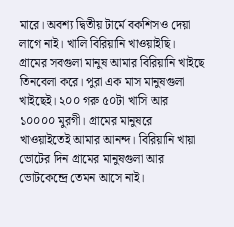মারে। অবশ্য দ্বিতীয় টার্মে বকশিসও দেয়া লাগে নাই। খালি বিরিয়ানি খাওয়াইছি। গ্রামের সবগুলা মানুষ আমার বিরিয়ানি খাইছে তিনবেলা করে। পুরা এক মাস মানুষগুলা খাইছেই। ২০০ গরু ৫০টা খাসি আর ১০০০০ মুরগী। গ্রামের মানুষরে খাওয়াইতেই আমার আনন্দ। বিরিয়ানি খায়া ভোটের দিন গ্রামের মানুষগুলা আর ভোটকেন্দ্রে তেমন আসে নাই।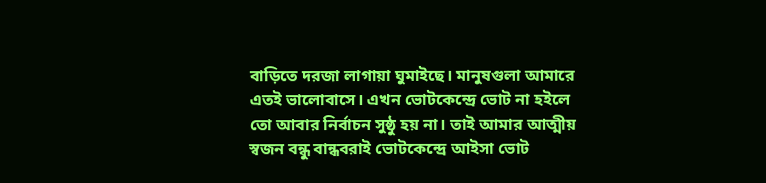বাড়িতে দরজা লাগায়া ঘুমাইছে। মানুষগুলা আমারে এতই ভালোবাসে। এখন ভোটকেন্দ্রে ভোট না হইলে তো আবার নির্বাচন সুষ্ঠু হয় না। তাই আমার আত্মীয় স্বজন বন্ধু বান্ধবরাই ভোটকেন্দ্রে আইসা ভোট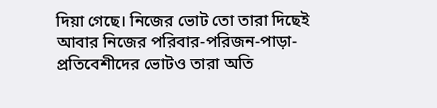দিয়া গেছে। নিজের ভোট তো তারা দিছেই আবার নিজের পরিবার-পরিজন-পাড়া-প্রতিবেশীদের ভোটও তারা অতি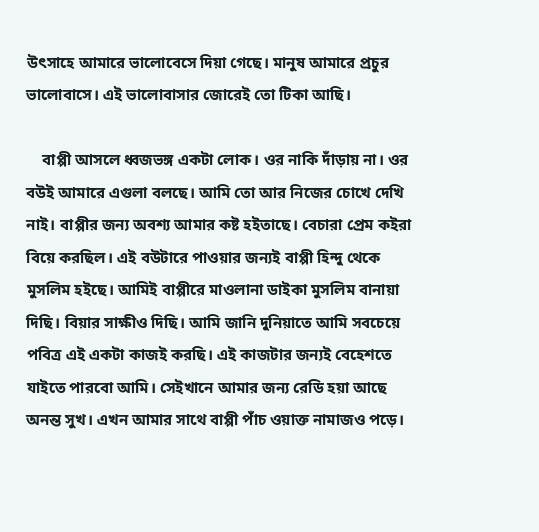উৎসাহে আমারে ভালোবেসে দিয়া গেছে। মানুষ আমারে প্রচুর ভালোবাসে। এই ভালোবাসার জোরেই তো টিকা আছি।

    বাপ্পী আসলে ধ্বজভঙ্গ একটা লোক। ওর নাকি দাঁড়ায় না। ওর বউই আমারে এগুলা বলছে। আমি তো আর নিজের চোখে দেখি নাই। বাপ্পীর জন্য অবশ্য আমার কষ্ট হইতাছে। বেচারা প্রেম কইরা বিয়ে করছিল। এই বউটারে পাওয়ার জন্যই বাপ্পী হিন্দু থেকে মুসলিম হইছে। আমিই বাপ্পীরে মাওলানা ডাইকা মুসলিম বানায়া দিছি। বিয়ার সাক্ষীও দিছি। আমি জানি দুনিয়াতে আমি সবচেয়ে পবিত্র এই একটা কাজই করছি। এই কাজটার জন্যই বেহেশতে যাইতে পারবো আমি। সেইখানে আমার জন্য রেডি হয়া আছে অনন্ত সুখ। এখন আমার সাথে বাপ্পী পাঁচ ওয়াক্ত নামাজও পড়ে।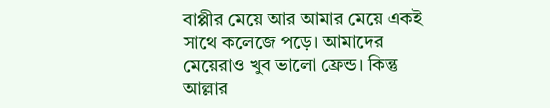বাপ্পীর মেয়ে আর আমার মেয়ে একই সাথে কলেজে পড়ে। আমাদের মেয়েরাও খুব ভালো ফ্রেন্ড। কিন্তু আল্লার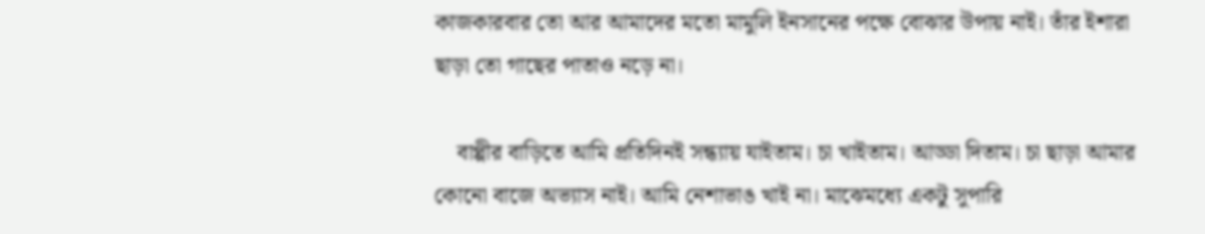কাজকারবার তো আর আমাদের মতো মামুলি ইনসানের পক্ষে বোঝার উপায় নাই। তাঁর ইশারা ছাড়া তো গাছের পাতাও নড়ে না।

    বাপ্পীর বাড়িতে আমি প্রতিদিনই সন্ধ্যায় যাইতাম। চা খাইতাম। আড্ডা দিতাম। চা ছাড়া আমার কোনো বাজে অভ্যাস নাই। আমি নেশাভাঙ খাই না। মাঝেমধ্যে একটু সুপারি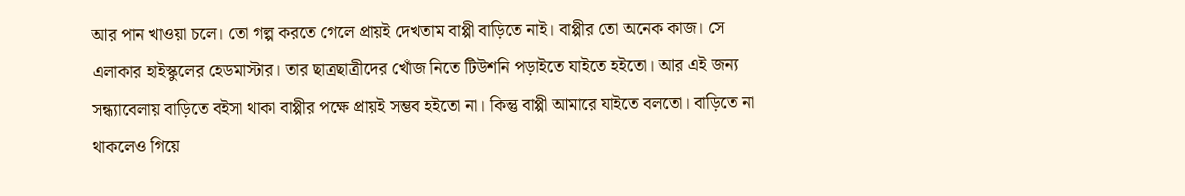আর পান খাওয়া চলে। তো গল্প করতে গেলে প্রায়ই দেখতাম বাপ্পী বাড়িতে নাই। বাপ্পীর তো অনেক কাজ। সে এলাকার হাইস্কুলের হেডমাস্টার। তার ছাত্রছাত্রীদের খোঁজ নিতে টিউশনি পড়াইতে যাইতে হইতো। আর এই জন্য সন্ধ্যাবেলায় বাড়িতে বইসা থাকা বাপ্পীর পক্ষে প্রায়ই সম্ভব হইতো না। কিন্তু বাপ্পী আমারে যাইতে বলতো। বাড়িতে না থাকলেও গিয়ে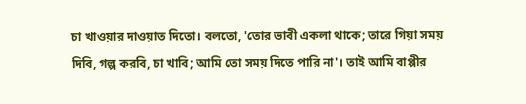চা খাওয়ার দাওয়াত দিতো। বলতো, 'তোর ভাবী একলা থাকে; তারে গিয়া সময় দিবি, গল্প করবি, চা খাবি; আমি তো সময় দিতে পারি না'। তাই আমি বাপ্পীর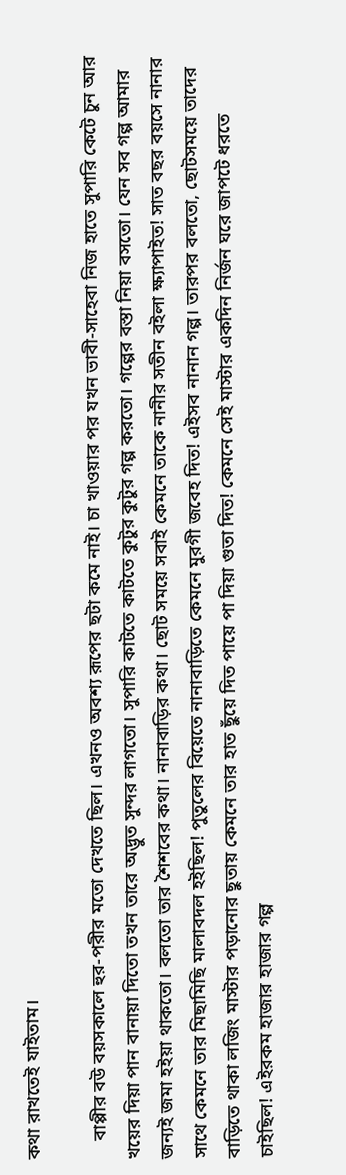কথা রাখতেই যাইতাম।

    বাপ্পীর বউ বয়সকালে হুর-পরীর মতো দেখতে ছিল। এখনও অবশ্য রূপের ছটা কমে নাই। চা খাওয়ার পর যখন ভাবী-সাহেবা নিজ হাতে সুপারি কেটে চুন আর খয়ের দিয়া পান বানায়া দিতো তখন তারে অদ্ভুত সুন্দর লাগতো। সুপারি কাটতে কাটতে কুটুর কুটুর গল্প করতো। গল্পের বস্তা নিয়া বসতো। যেন সব গল্প আমার জন্যই জমা হইয়া থাকতো। বলতো তার শৈশবের কথা। নানাবাড়ির কথা। ছোট সময়ে সবাই কেমনে তাকে নানীর সতীন বইলা ক্ষ্যাপাইত! সাত বছর বয়সে নানার সাথে কেমনে তার মিছামিছি মালাবদল হইছিল! পুতুলের বিয়েতে নানাবাড়িতে কেমনে মুরগী জবেহ দিত! এইসব নানান গল্প। তারপর বলতো, ছোটসময়ে তাদের বাড়িতে থাকা লজিং মাস্টার পড়ানোর ছুতায় কেমনে তার হাত ছুঁয়ে দিত পায়ে পা দিয়া গুতা দিত! কেমনে সেই মাস্টার একদিন নির্জন ঘরে জাপটে ধরতে চাইছিল! এইরকম হাজার হাজার গল্প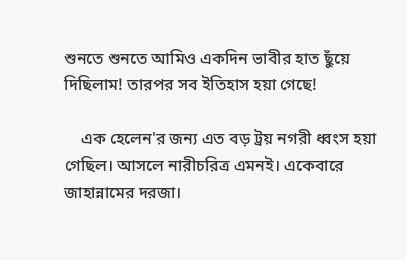শুনতে শুনতে আমিও একদিন ভাবীর হাত ছুঁয়ে দিছিলাম! তারপর সব ইতিহাস হয়া গেছে!

    এক হেলেন'র জন্য এত বড় ট্রয় নগরী ধ্বংস হয়া গেছিল। আসলে নারীচরিত্র এমনই। একেবারে জাহান্নামের দরজা।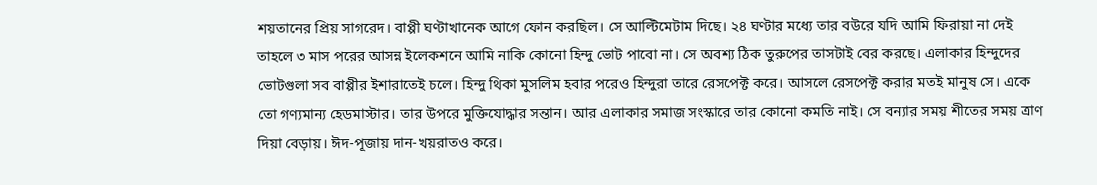শয়তানের প্রিয় সাগরেদ। বাপ্পী ঘণ্টাখানেক আগে ফোন করছিল। সে আল্টিমেটাম দিছে। ২৪ ঘণ্টার মধ্যে তার বউরে যদি আমি ফিরায়া না দেই তাহলে ৩ মাস পরের আসন্ন ইলেকশনে আমি নাকি কোনো হিন্দু ভোট পাবো না। সে অবশ্য ঠিক তুরুপের তাসটাই বের করছে। এলাকার হিন্দুদের ভোটগুলা সব বাপ্পীর ইশারাতেই চলে। হিন্দু থিকা মুসলিম হবার পরেও হিন্দুরা তারে রেসপেক্ট করে। আসলে রেসপেক্ট করার মতই মানুষ সে। একে তো গণ্যমান্য হেডমাস্টার। তার উপরে মুক্তিযোদ্ধার সন্তান। আর এলাকার সমাজ সংস্কারে তার কোনো কমতি নাই। সে বন্যার সময় শীতের সময় ত্রাণ দিয়া বেড়ায়। ঈদ-পূজায় দান-খয়রাতও করে।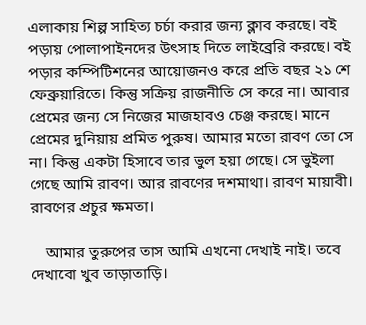এলাকায় শিল্প সাহিত্য চর্চা করার জন্য ক্লাব করছে। বই পড়ায় পোলাপাইনদের উৎসাহ দিতে লাইব্রেরি করছে। বই পড়ার কম্পিটিশনের আয়োজনও করে প্রতি বছর ২১ শে ফেব্রুয়ারিতে। কিন্তু সক্রিয় রাজনীতি সে করে না। আবার প্রেমের জন্য সে নিজের মাজহাবও চেঞ্জ করছে। মানে প্রেমের দুনিয়ায় প্রমিত পুরুষ। আমার মতো রাবণ তো সে না। কিন্তু একটা হিসাবে তার ভুল হয়া গেছে। সে ভুইলা গেছে আমি রাবণ। আর রাবণের দশমাথা। রাবণ মায়াবী। রাবণের প্রচুর ক্ষমতা।

    আমার তুরুপের তাস আমি এখনো দেখাই নাই। তবে দেখাবো খুব তাড়াতাড়ি।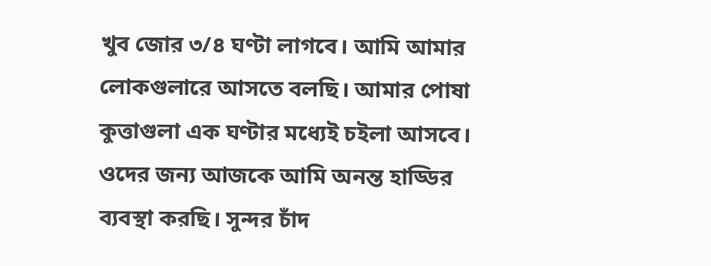খুব জোর ৩/৪ ঘণ্টা লাগবে। আমি আমার লোকগুলারে আসতে বলছি। আমার পোষা কুত্তাগুলা এক ঘণ্টার মধ্যেই চইলা আসবে। ওদের জন্য আজকে আমি অনন্ত হাড্ডির ব্যবস্থা করছি। সুন্দর চাঁদ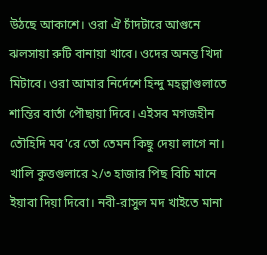উঠছে আকাশে। ওরা ঐ চাঁদটারে আগুনে ঝলসায়া রুটি বানায়া খাবে। ওদের অনন্ত খিদা মিটাবে। ওরা আমার নির্দেশে হিন্দু মহল্লাগুলাতে শান্তির বার্তা পৌছায়া দিবে। এইসব মগজহীন তৌহিদি মব'রে তো তেমন কিছু দেয়া লাগে না। খালি কুত্তগুলারে ২/৩ হাজার পিছ বিচি মানে ইয়াবা দিয়া দিবো। নবী-রাসুল মদ খাইতে মানা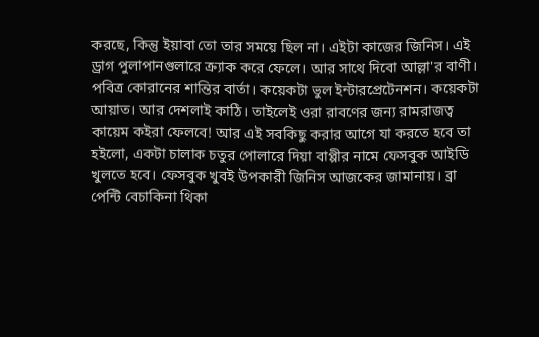করছে, কিন্তু ইয়াবা তো তার সময়ে ছিল না। এইটা কাজের জিনিস। এই ড্রাগ পুলাপানগুলারে ক্র্যাক করে ফেলে। আর সাথে দিবো আল্লা'র বাণী। পবিত্র কোরানের শান্তির বার্তা। কয়েকটা ভুল ইন্টারপ্রেটেনশন। কয়েকটা আয়াত। আর দেশলাই কাঠি। তাইলেই ওরা রাবণের জন্য রামরাজত্ব কায়েম কইরা ফেলবে! আর এই সবকিছু করার আগে যা করতে হবে তা হইলো, একটা চালাক চতুর পোলারে দিয়া বাপ্পীর নামে ফেসবুক আইডি খুলতে হবে। ফেসবুক খুবই উপকারী জিনিস আজকের জামানায়। ব্রা পেন্টি বেচাকিনা থিকা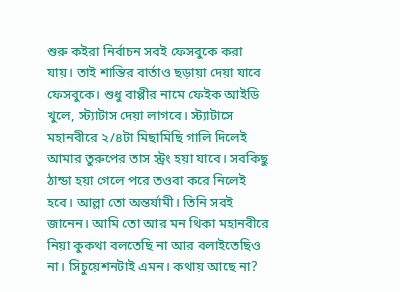শুরু কইরা নির্বাচন সবই ফেসবুকে করা যায়। তাই শান্তির বার্তাও ছড়ায়া দেয়া যাবে ফেসবুকে। শুধু বাপ্পীর নামে ফেইক আইডি খুলে, স্ট্যাটাস দেয়া লাগবে। স্ট্যাটাসে মহানবীরে ২/৪টা মিছামিছি গালি দিলেই আমার তুরুপের তাস স্ট্রং হয়া যাবে। সবকিছু ঠান্ডা হয়া গেলে পরে তওবা করে নিলেই হবে। আল্লা তো অন্তর্যামী। তিনি সবই জানেন। আমি তো আর মন থিকা মহানবীরে নিয়া কুকথা বলতেছি না আর বলাইতেছিও না। সিচুয়েশনটাই এমন। কথায় আছে না?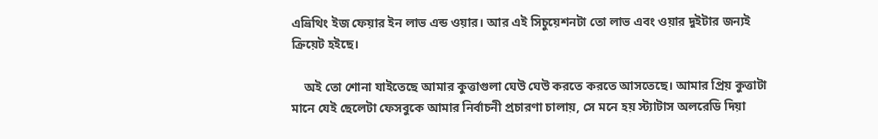এভ্রিথিং ইজ ফেয়ার ইন লাভ এন্ড ওয়ার। আর এই সিচুয়েশনটা তো লাভ এবং ওয়ার দুইটার জন্যই ক্রিয়েট হইছে।

    অই তো শোনা যাইতেছে আমার কুত্তাগুলা ঘেউ ঘেউ করতে করতে আসতেছে। আমার প্রিয় কুত্তাটা মানে যেই ছেলেটা ফেসবুকে আমার নির্বাচনী প্রচারণা চালায়, সে মনে হয় স্ট্যাটাস অলরেডি দিয়া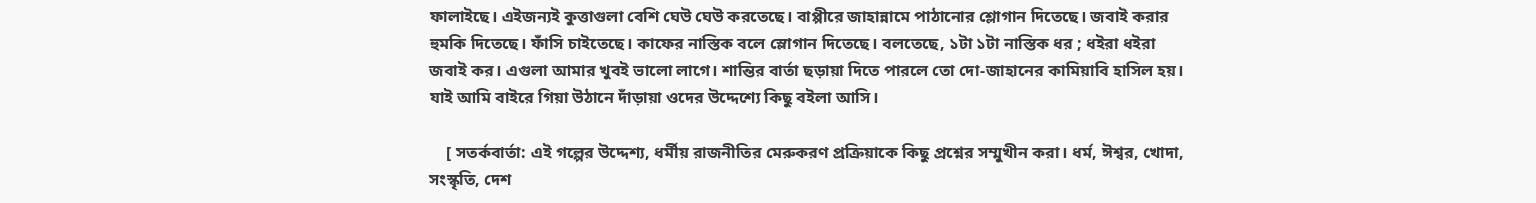ফালাইছে। এইজন্যই কুত্তাগুলা বেশি ঘেউ ঘেউ করতেছে। বাপ্পীরে জাহান্নামে পাঠানোর শ্লোগান দিতেছে। জবাই করার হুমকি দিতেছে। ফাঁসি চাইতেছে। কাফের নাস্তিক বলে স্লোগান দিতেছে। বলতেছে, ১টা ১টা নাস্তিক ধর ; ধইরা ধইরা জবাই কর। এগুলা আমার খুবই ভালো লাগে। শান্তির বার্তা ছড়ায়া দিতে পারলে তো দো-জাহানের কামিয়াবি হাসিল হয়। যাই আমি বাইরে গিয়া উঠানে দাঁড়ায়া ওদের উদ্দেশ্যে কিছু বইলা আসি।

    [ সতর্কবার্তা: এই গল্পের উদ্দেশ্য, ধর্মীয় রাজনীতির মেরুকরণ প্রক্রিয়াকে কিছু প্রশ্নের সম্মুখীন করা। ধর্ম, ঈশ্বর, খোদা, সংস্কৃতি, দেশ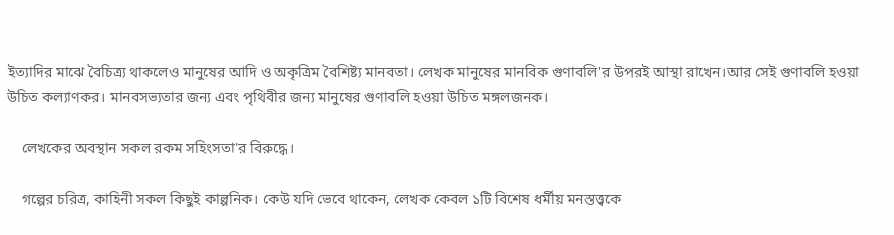ইত্যাদির মাঝে বৈচিত্র্য থাকলেও মানুষের আদি ও অকৃত্রিম বৈশিষ্ট্য মানবতা। লেখক মানুষের মানবিক গুণাবলি'র উপরই আস্থা রাখেন।আর সেই গুণাবলি হওয়া উচিত কল্যাণকর। মানবসভ্যতার জন্য এবং পৃথিবীর জন্য মানুষের গুণাবলি হওয়া উচিত মঙ্গলজনক।

    লেখকের অবস্থান সকল রকম সহিংসতা'র বিরুদ্ধে।

    গল্পের চরিত্র, কাহিনী সকল কিছুই কাল্পনিক। কেউ যদি ভেবে থাকেন, লেখক কেবল ১টি বিশেষ ধর্মীয় মনস্তত্ত্বকে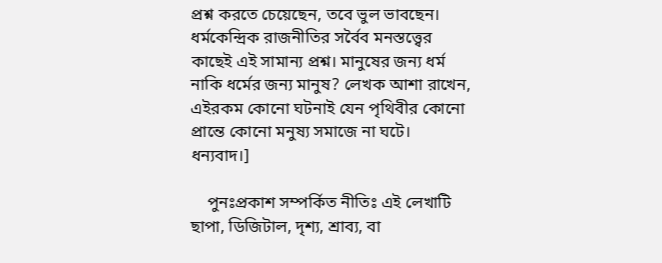প্রশ্ন করতে চেয়েছেন, তবে ভুল ভাবছেন। ধর্মকেন্দ্রিক রাজনীতির সর্বৈব মনস্তত্ত্বের কাছেই এই সামান্য প্রশ্ন। মানুষের জন্য ধর্ম নাকি ধর্মের জন্য মানুষ? লেখক আশা রাখেন, এইরকম কোনো ঘটনাই যেন পৃথিবীর কোনো প্রান্তে কোনো মনুষ্য সমাজে না ঘটে। ধন্যবাদ।]

    পুনঃপ্রকাশ সম্পর্কিত নীতিঃ এই লেখাটি ছাপা, ডিজিটাল, দৃশ্য, শ্রাব্য, বা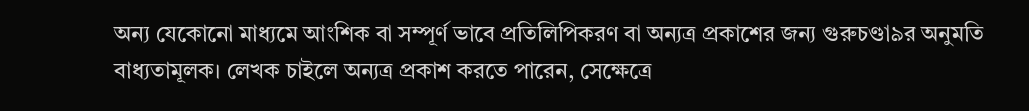অন্য যেকোনো মাধ্যমে আংশিক বা সম্পূর্ণ ভাবে প্রতিলিপিকরণ বা অন্যত্র প্রকাশের জন্য গুরুচণ্ডা৯র অনুমতি বাধ্যতামূলক। লেখক চাইলে অন্যত্র প্রকাশ করতে পারেন, সেক্ষেত্রে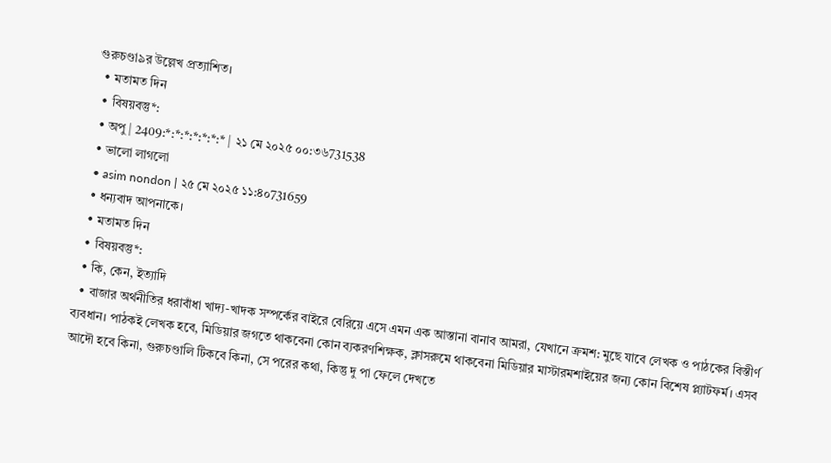গুরুচণ্ডা৯র উল্লেখ প্রত্যাশিত।
  • মতামত দিন
  • বিষয়বস্তু*:
  • অপু | 2409:*:*:*:*:*:*:* | ২১ মে ২০২৫ ০০:৩৬731538
  • ভালো লাগলো
  • asim nondon | ২৫ মে ২০২৫ ১১:৪০731659
  • ধন্যবাদ আপনাকে।
  • মতামত দিন
  • বিষয়বস্তু*:
  • কি, কেন, ইত্যাদি
  • বাজার অর্থনীতির ধরাবাঁধা খাদ্য-খাদক সম্পর্কের বাইরে বেরিয়ে এসে এমন এক আস্তানা বানাব আমরা, যেখানে ক্রমশ: মুছে যাবে লেখক ও পাঠকের বিস্তীর্ণ ব্যবধান। পাঠকই লেখক হবে, মিডিয়ার জগতে থাকবেনা কোন ব্যকরণশিক্ষক, ক্লাসরুমে থাকবেনা মিডিয়ার মাস্টারমশাইয়ের জন্য কোন বিশেষ প্ল্যাটফর্ম। এসব আদৌ হবে কিনা, গুরুচণ্ডালি টিকবে কিনা, সে পরের কথা, কিন্তু দু পা ফেলে দেখতে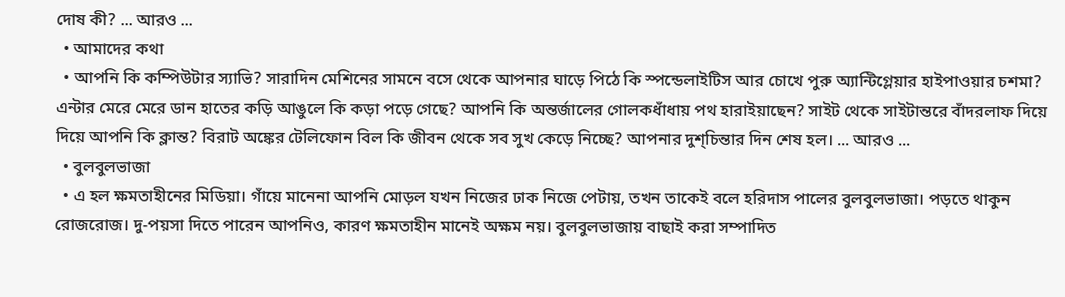দোষ কী? ... আরও ...
  • আমাদের কথা
  • আপনি কি কম্পিউটার স্যাভি? সারাদিন মেশিনের সামনে বসে থেকে আপনার ঘাড়ে পিঠে কি স্পন্ডেলাইটিস আর চোখে পুরু অ্যান্টিগ্লেয়ার হাইপাওয়ার চশমা? এন্টার মেরে মেরে ডান হাতের কড়ি আঙুলে কি কড়া পড়ে গেছে? আপনি কি অন্তর্জালের গোলকধাঁধায় পথ হারাইয়াছেন? সাইট থেকে সাইটান্তরে বাঁদরলাফ দিয়ে দিয়ে আপনি কি ক্লান্ত? বিরাট অঙ্কের টেলিফোন বিল কি জীবন থেকে সব সুখ কেড়ে নিচ্ছে? আপনার দুশ্‌চিন্তার দিন শেষ হল। ... আরও ...
  • বুলবুলভাজা
  • এ হল ক্ষমতাহীনের মিডিয়া। গাঁয়ে মানেনা আপনি মোড়ল যখন নিজের ঢাক নিজে পেটায়, তখন তাকেই বলে হরিদাস পালের বুলবুলভাজা। পড়তে থাকুন রোজরোজ। দু-পয়সা দিতে পারেন আপনিও, কারণ ক্ষমতাহীন মানেই অক্ষম নয়। বুলবুলভাজায় বাছাই করা সম্পাদিত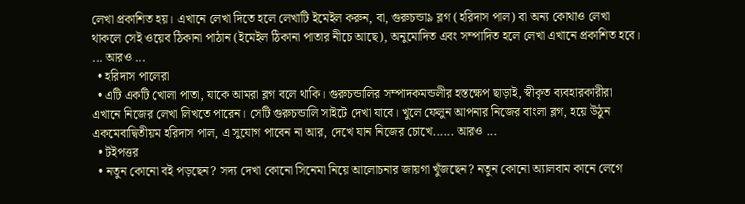লেখা প্রকাশিত হয়। এখানে লেখা দিতে হলে লেখাটি ইমেইল করুন, বা, গুরুচন্ডা৯ ব্লগ (হরিদাস পাল) বা অন্য কোথাও লেখা থাকলে সেই ওয়েব ঠিকানা পাঠান (ইমেইল ঠিকানা পাতার নীচে আছে), অনুমোদিত এবং সম্পাদিত হলে লেখা এখানে প্রকাশিত হবে। ... আরও ...
  • হরিদাস পালেরা
  • এটি একটি খোলা পাতা, যাকে আমরা ব্লগ বলে থাকি। গুরুচন্ডালির সম্পাদকমন্ডলীর হস্তক্ষেপ ছাড়াই, স্বীকৃত ব্যবহারকারীরা এখানে নিজের লেখা লিখতে পারেন। সেটি গুরুচন্ডালি সাইটে দেখা যাবে। খুলে ফেলুন আপনার নিজের বাংলা ব্লগ, হয়ে উঠুন একমেবাদ্বিতীয়ম হরিদাস পাল, এ সুযোগ পাবেন না আর, দেখে যান নিজের চোখে...... আরও ...
  • টইপত্তর
  • নতুন কোনো বই পড়ছেন? সদ্য দেখা কোনো সিনেমা নিয়ে আলোচনার জায়গা খুঁজছেন? নতুন কোনো অ্যালবাম কানে লেগে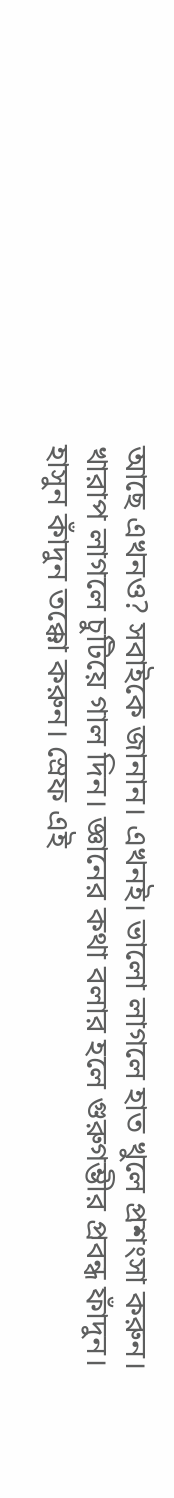আছে এখনও? সবাইকে জানান। এখনই। ভালো লাগলে হাত খুলে প্রশংসা করুন। খারাপ লাগলে চুটিয়ে গাল দিন। জ্ঞানের কথা বলার হলে গুরুগম্ভীর প্রবন্ধ ফাঁদুন। হাসুন কাঁদুন তক্কো করুন। স্রেফ এই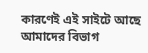কারণেই এই সাইটে আছে আমাদের বিভাগ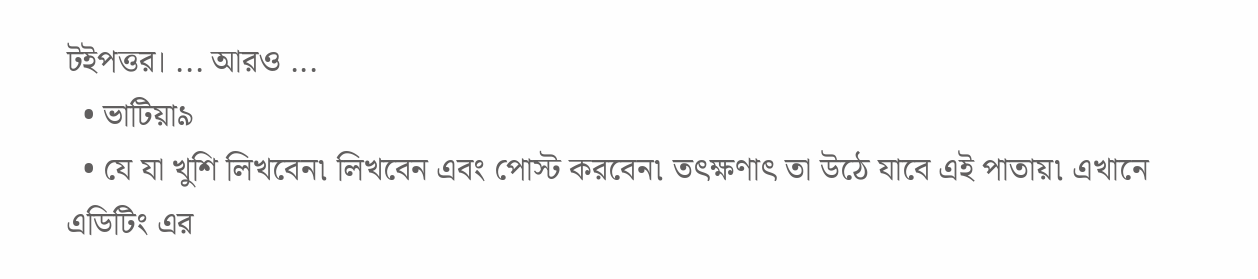টইপত্তর। ... আরও ...
  • ভাটিয়া৯
  • যে যা খুশি লিখবেন৷ লিখবেন এবং পোস্ট করবেন৷ তৎক্ষণাৎ তা উঠে যাবে এই পাতায়৷ এখানে এডিটিং এর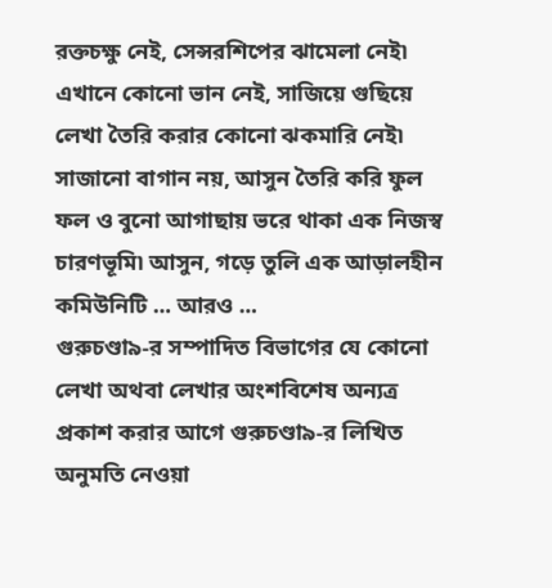রক্তচক্ষু নেই, সেন্সরশিপের ঝামেলা নেই৷ এখানে কোনো ভান নেই, সাজিয়ে গুছিয়ে লেখা তৈরি করার কোনো ঝকমারি নেই৷ সাজানো বাগান নয়, আসুন তৈরি করি ফুল ফল ও বুনো আগাছায় ভরে থাকা এক নিজস্ব চারণভূমি৷ আসুন, গড়ে তুলি এক আড়ালহীন কমিউনিটি ... আরও ...
গুরুচণ্ডা৯-র সম্পাদিত বিভাগের যে কোনো লেখা অথবা লেখার অংশবিশেষ অন্যত্র প্রকাশ করার আগে গুরুচণ্ডা৯-র লিখিত অনুমতি নেওয়া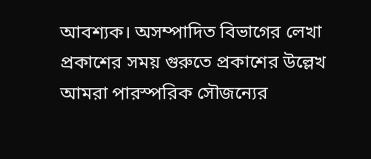আবশ্যক। অসম্পাদিত বিভাগের লেখা প্রকাশের সময় গুরুতে প্রকাশের উল্লেখ আমরা পারস্পরিক সৌজন্যের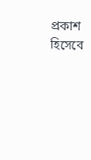প্রকাশ হিসেবে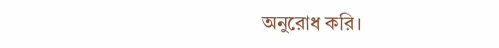অনুরোধ করি।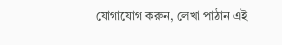যোগাযোগ করুন, লেখা পাঠান এই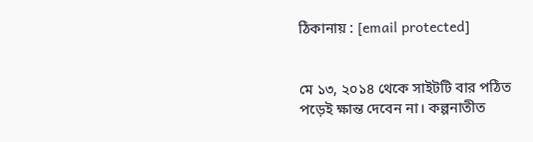ঠিকানায় : [email protected]


মে ১৩, ২০১৪ থেকে সাইটটি বার পঠিত
পড়েই ক্ষান্ত দেবেন না। কল্পনাতীত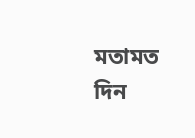মতামত দিন